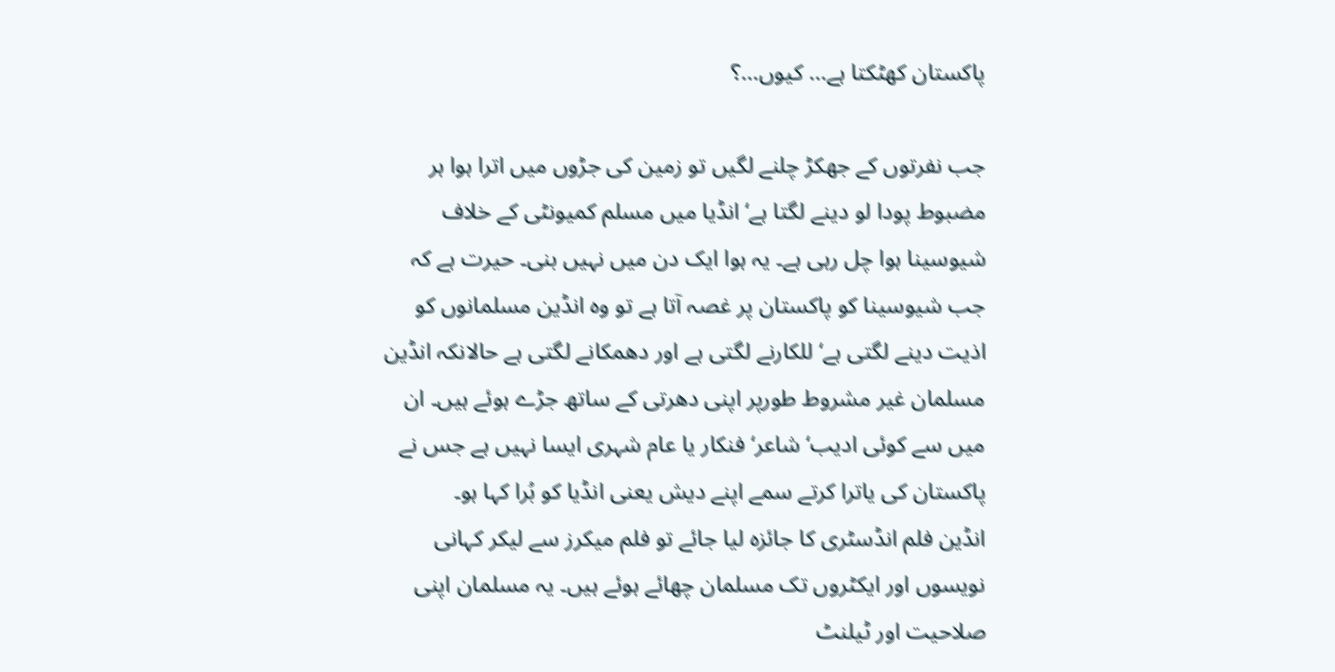پاکستان کھٹکتا ہے… کیوں…؟

جب نفرتوں کے جھکڑ چلنے لگیں تو زمین کی جڑوں میں اترا ہوا ہر مضبوط پودا لو دینے لگتا ہے‘ انڈیا میں مسلم کمیونٹی کے خلاف شیوسینا ہوا چل رہی ہے۔ یہ ہوا ایک دن میں نہیں بنی۔ حیرت ہے کہ جب شیوسینا کو پاکستان پر غصہ آتا ہے تو وہ انڈین مسلمانوں کو اذیت دینے لگتی ہے‘ للکارنے لگتی ہے اور دھمکانے لگتی ہے حالانکہ انڈین مسلمان غیر مشروط طورپر اپنی دھرتی کے ساتھ جڑے ہوئے ہیں۔ ان میں سے کوئی ادیب‘ شاعر‘ فنکار یا عام شہری ایسا نہیں ہے جس نے پاکستان کی یاترا کرتے سمے اپنے دیش یعنی انڈیا کو بُرا کہا ہو۔
انڈین فلم انڈسٹری کا جائزہ لیا جائے تو فلم میکرز سے لیکر کہانی نویسوں اور ایکٹروں تک مسلمان چھائے ہوئے ہیں۔ یہ مسلمان اپنی صلاحیت اور ٹیلنٹ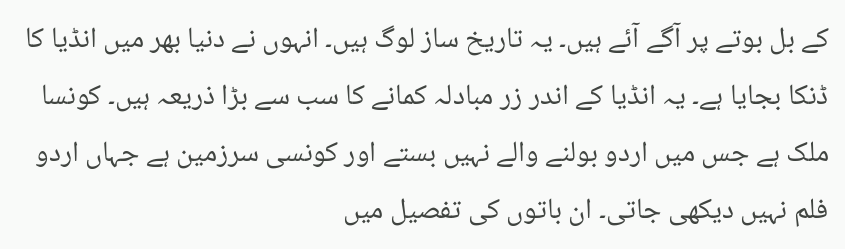کے بل بوتے پر آگے آئے ہیں۔ یہ تاریخ ساز لوگ ہیں۔ انہوں نے دنیا بھر میں انڈیا کا ڈنکا بجایا ہے۔ یہ انڈیا کے اندر زر مبادلہ کمانے کا سب سے بڑا ذریعہ ہیں۔ کونسا ملک ہے جس میں اردو بولنے والے نہیں بستے اور کونسی سرزمین ہے جہاں اردو فلم نہیں دیکھی جاتی۔ ان باتوں کی تفصیل میں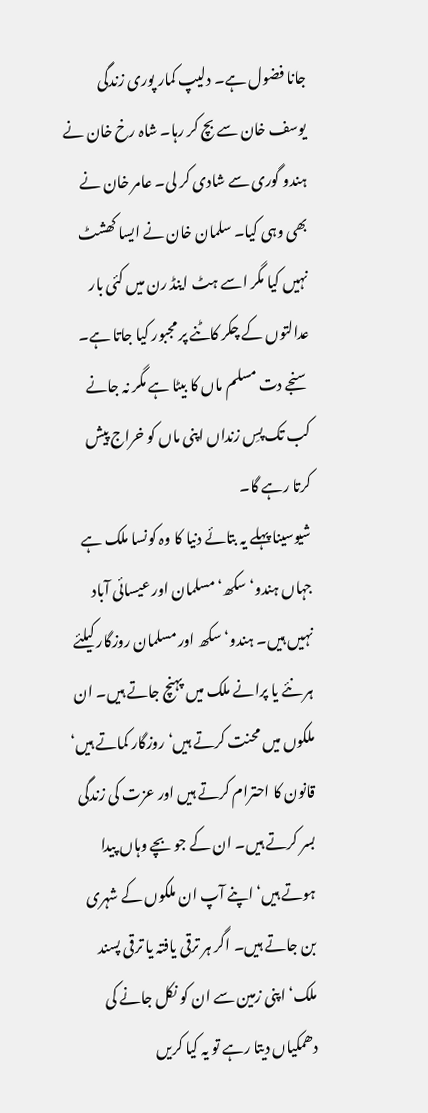جانا فضول ہے۔ دلیپ کمار پوری زندگی یوسف خان سے بچ کر رہا۔ شاہ رخ خان نے ہندو گوری سے شادی کر لی۔ عامر خان نے بھی وہی کیا۔ سلمان خان نے ایسا کھشٹ نہیں کیا مگر اسے ہٹ اینڈ رن میں کئی بار عدالتوں کے چکر کاٹنے پر مجبور کیا جاتا ہے۔ سنجے دت مسلم ماں کا بیٹا ہے مگر نہ جانے کب تک پسِ زنداں اپنی ماں کو خراج پیش کرتا رہے گا۔
شیوسینا پہلے یہ بتائے دنیا کا وہ کونسا ملک ہے جہاں ہندو‘ سکھ‘ مسلمان اور عیسائی آباد نہیں ہیں۔ ہندو‘ سکھ اور مسلمان روزگار کیلئے ہر نئے یا پرانے ملک میں پہنچ جاتے ہیں۔ ان ملکوں میں محنت کرتے ہیں‘ روزگار کماتے ہیں‘ قانون کا احترام کرتے ہیں اور عزت کی زندگی بسر کرتے ہیں۔ ان کے جو بچے وہاں پیدا ہوتے ہیں‘ اپنے آپ ان ملکوں کے شہری بن جاتے ہیں۔ اگر ہر ترقی یافتہ یا ترقی پسند ملک‘ اپنی زمین سے ان کو نکل جانے کی دھمکیاں دیتا رہے تو یہ کیا کریں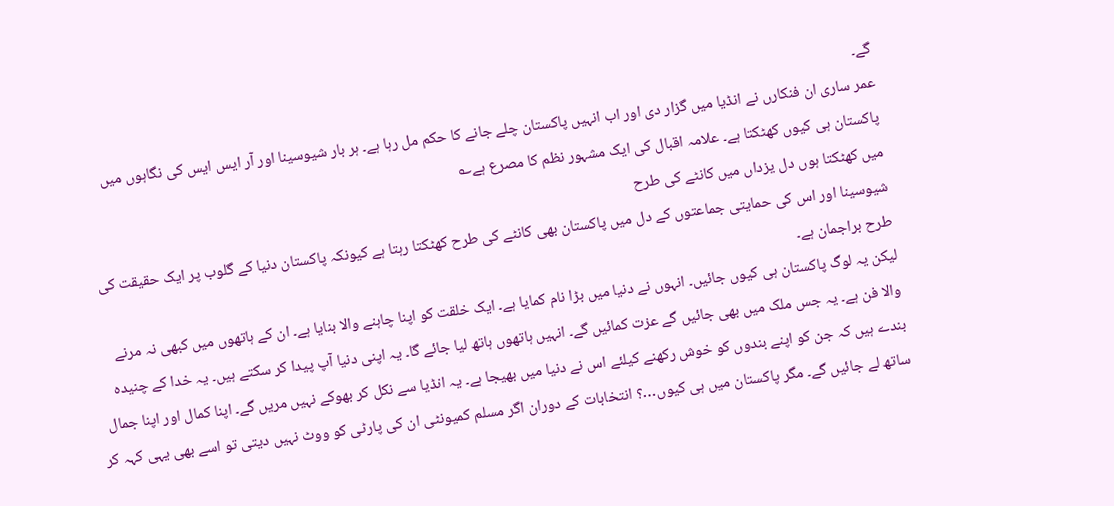گے۔
عمر ساری ان فنکارں نے انڈیا میں گزار دی اور اب انہیں پاکستان چلے جانے کا حکم مل رہا ہے۔ ہر بار شیوسینا اور آر ایس ایس کی نگاہوں میں پاکستان ہی کیوں کھٹکتا ہے۔ علامہ اقبال کی ایک مشہور نظم کا مصرع ہے؎
میں کھٹکتا ہوں دل یزداں میں کانٹے کی طرح
شیوسینا اور اس کی حمایتی جماعتوں کے دل میں پاکستان بھی کانٹے کی طرح کھٹکتا رہتا ہے کیونکہ پاکستان دنیا کے گلوب پر ایک حقیقت کی طرح براجمان ہے۔
لیکن یہ لوگ پاکستان ہی کیوں جائیں۔ انہوں نے دنیا میں بڑا نام کمایا ہے۔ ایک خلقت کو اپنا چاہنے والا بنایا ہے۔ ان کے ہاتھوں میں کبھی نہ مرنے والا فن ہے۔ یہ جس ملک میں بھی جائیں گے عزت کمائیں گے۔ انہیں ہاتھوں ہاتھ لیا جائے گا۔ یہ اپنی دنیا آپ پیدا کر سکتے ہیں۔ یہ خدا کے چنیدہ بندے ہیں کہ جن کو اپنے بندوں کو خوش رکھنے کیلئے اس نے دنیا میں بھیجا ہے۔ یہ انڈیا سے نکل کر بھوکے نہیں مریں گے۔ اپنا کمال اور اپنا جمال ساتھ لے جائیں گے۔ مگر پاکستان میں ہی کیوں…؟ انتخابات کے دوران اگر مسلم کمیونٹی ان کی پارٹی کو ووٹ نہیں دیتی تو اسے بھی یہی کہہ کر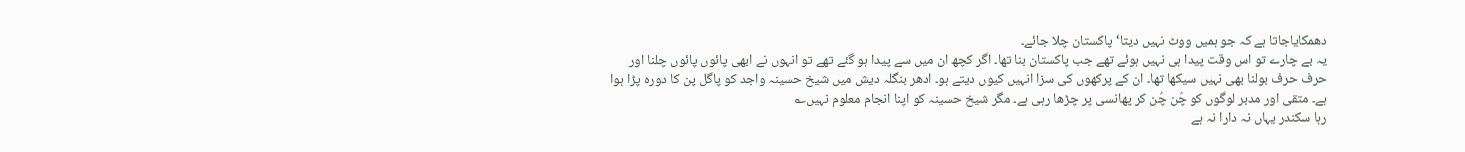دھمکایاجاتا ہے کہ جو ہمیں ووٹ نہیں دیتا‘ پاکستان چلا جائے۔
یہ بے چارے تو اس وقت پیدا ہی نہیں ہوئے تھے جب پاکستان بنا تھا۔ اگر کچھ ان میں سے پیدا ہو گئے تھے تو انہوں نے ابھی پائوں پائوں چلنا اور حرف حرف بولنا بھی نہیں سیکھا تھا۔ ان کے پرکھوں کی سزا انہیں کیوں دیتے ہو۔ ادھر بنگلہ دیش میں شیخ حسینہ واجد کو پاگل پن کا دورہ پڑا ہوا ہے۔ متقی اور مدبر لوگوں کو چُن چُن کر پھانسی پر چڑھا رہی ہے۔ مگر شیخ حسینہ کو اپنا انجام معلوم نہیں؎
رہا سکندر یہاں نہ دارا نہ ہے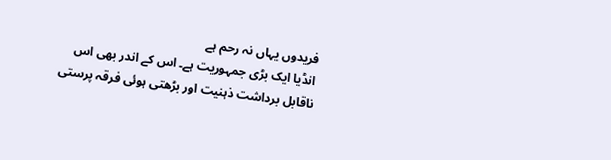فریدوں یہاں نہ رحم ہے
انڈیا ایک بڑی جمہوریت ہے۔ اس کے اندر بھی اس ناقابل برداشت ذہنیت اور بڑھتی ہوئی فرقہ پرستی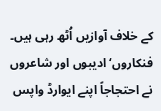کے خلاف آوازیں اُٹھ رہی ہیں۔ فنکاروں‘ ادیبوں اور شاعروں نے احتجاجاً اپنے ایوارڈ واپس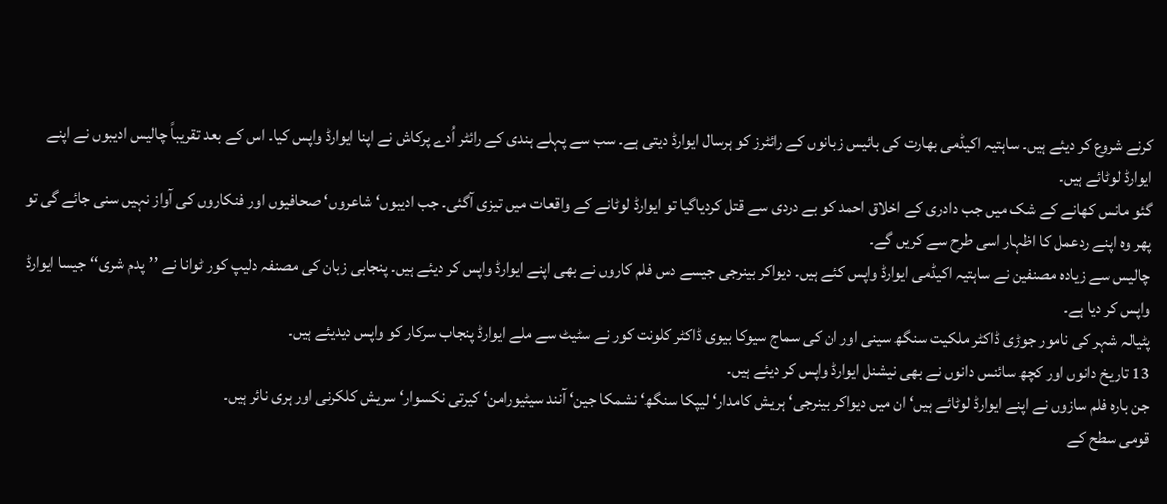کرنے شروع کر دیئے ہیں۔ ساہتیہ اکیڈمی بھارت کی بائیس زبانوں کے رائٹرز کو ہرسال ایوارڈ دیتی ہے۔ سب سے پہلے ہندی کے رائٹر اُدے پرکاش نے اپنا ایوارڈ واپس کیا۔ اس کے بعد تقریباً چالیس ادیبوں نے اپنے ایوارڈ لوٹائے ہیں۔
گئو مانس کھانے کے شک میں جب دادری کے اخلاق احمد کو بے دردی سے قتل کردیاگیا تو ایوارڈ لوٹانے کے واقعات میں تیزی آگئی۔ جب ادیبوں‘ شاعروں‘ صحافیوں اور فنکاروں کی آواز نہیں سنی جائے گی تو پھر وہ اپنے ردعمل کا اظہار اسی طرح سے کریں گے۔
چالیس سے زیادہ مصنفین نے ساہتیہ اکیڈمی ایوارڈ واپس کئے ہیں۔ دیواکر بینرجی جیسے دس فلم کاروں نے بھی اپنے ایوارڈ واپس کر دیئے ہیں۔ پنجابی زبان کی مصنفہ دلیپ کور ٹوانا نے ’’پدم شری‘‘ جیسا ایوارڈ واپس کر دیا ہے۔
پٹیالہ شہر کی نامور جوڑی ڈاکٹر ملکیت سنگھ سینی اور ان کی سماج سیوکا بیوی ڈاکٹر کلونت کور نے سٹیٹ سے ملے ایوارڈ پنجاب سرکار کو واپس دیدیئے ہیں۔
13 تاریخ دانوں اور کچھ سائنس دانوں نے بھی نیشنل ایوارڈ واپس کر دیئے ہیں۔
جن بارہ فلم سازوں نے اپنے ایوارڈ لوٹائے ہیں‘ ان میں دیواکر بینرجی‘ ہریش کامدار‘ لیپکا سنگھ‘ نشمکا جین‘ آنند سیٹیورامن‘ کیرتی نکسوار‘ سریش کلکرنی اور ہری نائر ہیں۔
قومی سطح کے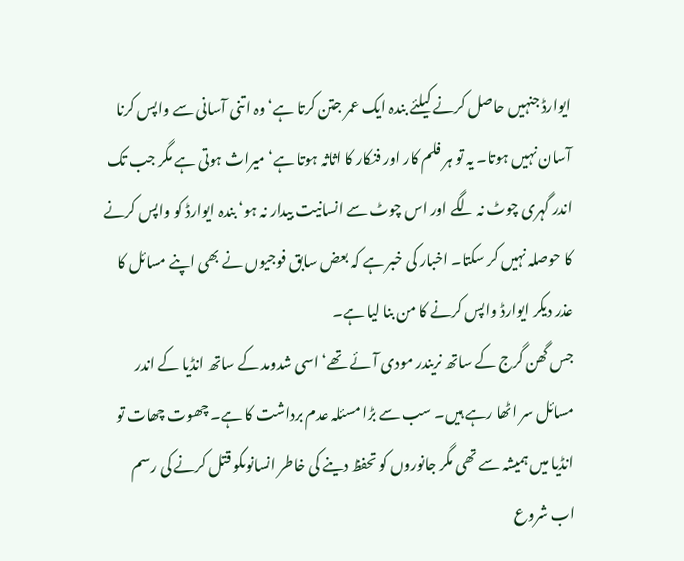ایوارڈ جنہیں حاصل کرنے کیلئے بندہ ایک عمر جتن کرتا ہے‘ وہ اتنی آسانی سے واپس کرنا آسان نہیں ہوتا۔ یہ تو ہر فلم کار اور فنکار کا اثاثہ ہوتا ہے‘ میراث ہوتی ہے مگر جب تک اندر گہری چوٹ نہ لگے اور اس چوٹ سے انسانیت بیدار نہ ہو‘ بندہ ایوارڈ کو واپس کرنے کا حوصلہ نہیں کر سکتا۔ اخبار کی خبر ہے کہ بعض سابق فوجیوں نے بھی اپنے مسائل کا عذر دیکر ایوارڈ واپس کرنے کا من بنا لیا ہے۔
جس گھن گرج کے ساتھ نریندر مودی آئے تھے‘ اسی شدومد کے ساتھ انڈیا کے اندر مسائل سر اٹھا رہے ہیں۔ سب سے بڑا مسئلہ عدم برداشت کا ہے۔ چھوت چھات تو انڈیا میں ہمیشہ سے تھی مگر جانوروں کو تحفظ دینے کی خاطر انسانوںکو قتل کرنے کی رسم اب شروع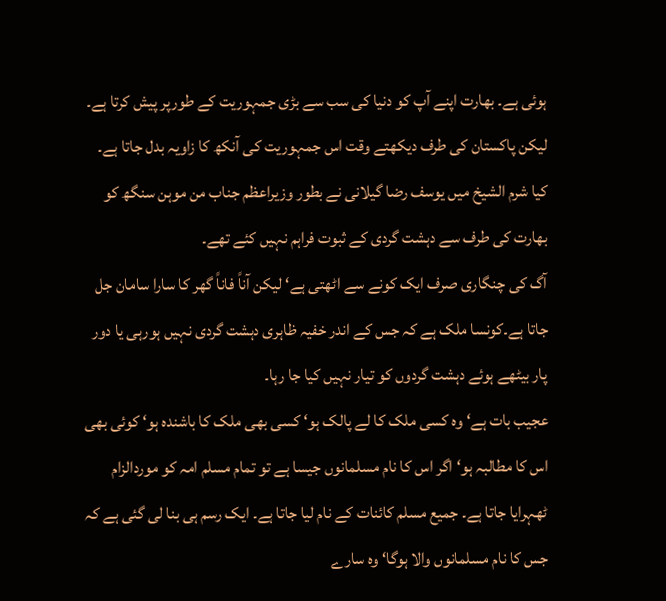ہوئی ہے۔ بھارت اپنے آپ کو دنیا کی سب سے بڑی جمہوریت کے طورپر پیش کرتا ہے۔
لیکن پاکستان کی طرف دیکھتے وقت اس جمہوریت کی آنکھ کا زاویہ بدل جاتا ہے۔ کیا شرم الشیخ میں یوسف رضا گیلانی نے بطور وزیراعظم جناب من موہن سنگھ کو بھارت کی طرف سے دہشت گردی کے ثبوت فراہم نہیں کئے تھے۔
آگ کی چنگاری صرف ایک کونے سے اٹھتی ہے‘ لیکن آناً فاناً گھر کا سارا سامان جل جاتا ہے۔کونسا ملک ہے کہ جس کے اندر خفیہ ظاہری دہشت گردی نہیں ہورہی یا دور پار بیٹھے ہوئے دہشت گردوں کو تیار نہیں کیا جا رہا۔
عجیب بات ہے‘ وہ کسی ملک کا لے پالک ہو‘ کسی بھی ملک کا باشندہ ہو‘ کوئی بھی اس کا مطالبہ ہو‘ اگر اس کا نام مسلمانوں جیسا ہے تو تمام مسلم امہ کو موردالزام ٹھہرایا جاتا ہے۔ جمیع مسلم کائنات کے نام لیا جاتا ہے۔ ایک رسم ہی بنا لی گئی ہے کہ جس کا نام مسلمانوں والا ہوگا‘ وہ سارے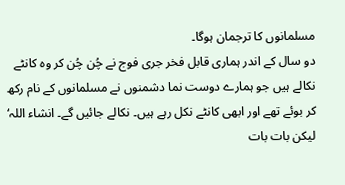مسلمانوں کا ترجمان ہوگا۔
دو سال کے اندر ہماری قابل فخر جری فوج نے چُن چُن کر وہ کانٹے نکالے ہیں جو ہمارے دوست نما دشمنوں نے مسلمانوں کے نام رکھ کر بوئے تھے اور ابھی کانٹے نکل رہے ہیں۔ نکالے جائیں گے۔ انشاء اللہ‘ لیکن بات بات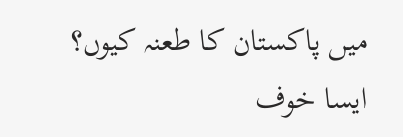میں پاکستان کا طعنہ کیوں؟
ایسا خوف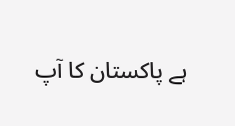ہے پاکستان کا آپ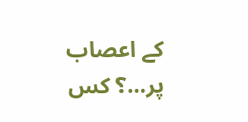کے اعصاب پر…؟ کس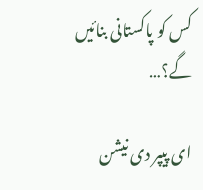کس کو پاکستانی بنائیں گے؟…

ای پیپر دی نیشن